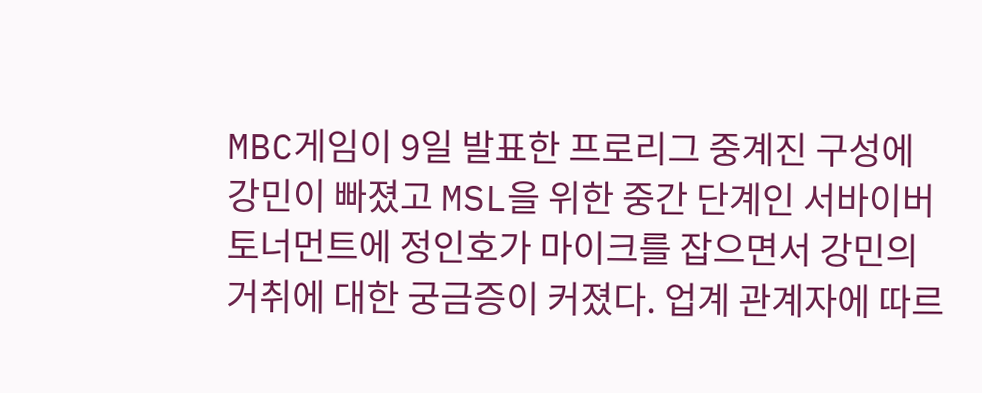MBC게임이 9일 발표한 프로리그 중계진 구성에 강민이 빠졌고 MSL을 위한 중간 단계인 서바이버 토너먼트에 정인호가 마이크를 잡으면서 강민의 거취에 대한 궁금증이 커졌다. 업계 관계자에 따르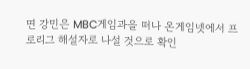면 강민은 MBC게임과을 떠나 온게임넷에서 프로리그 해설자로 나설 것으로 확인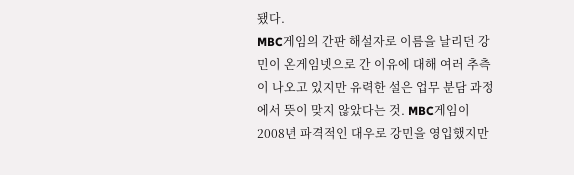됐다.
MBC게임의 간판 해설자로 이름을 날리던 강민이 온게임넷으로 간 이유에 대해 여러 추측이 나오고 있지만 유력한 설은 업무 분담 과정에서 뜻이 맞지 않았다는 것. MBC게임이 2008년 파격적인 대우로 강민을 영입했지만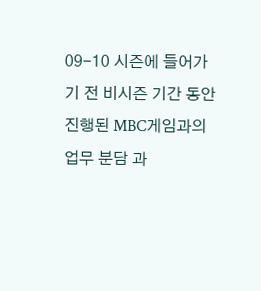09-10 시즌에 들어가기 전 비시즌 기간 동안 진행된 MBC게임과의 업무 분담 과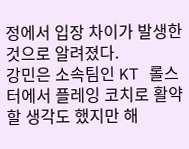정에서 입장 차이가 발생한 것으로 알려졌다.
강민은 소속팀인 KT 롤스터에서 플레잉 코치로 활약할 생각도 했지만 해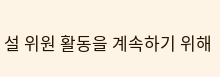설 위원 활동을 계속하기 위해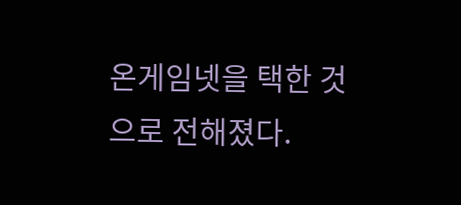온게임넷을 택한 것으로 전해졌다.